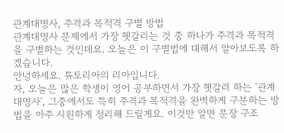관계대명사, 주격과 목적격 구별 방법
관계대명사 문제에서 가장 헷갈리는 것 중 하나가 주격과 목적격을 구별하는 것인데요. 오늘은 이 구별법에 대해서 알아보도록 하겠습니다.
안녕하세요. 튜토리아의 리아입니다.
자, 오늘은 많은 학생이 영어 공부하면서 가장 헷갈려 하는 '관계대명사', 그중에서도 특히 주격과 목적격을 완벽하게 구분하는 방법을 아주 시원하게 정리해 드릴게요. 이것만 알면 문장 구조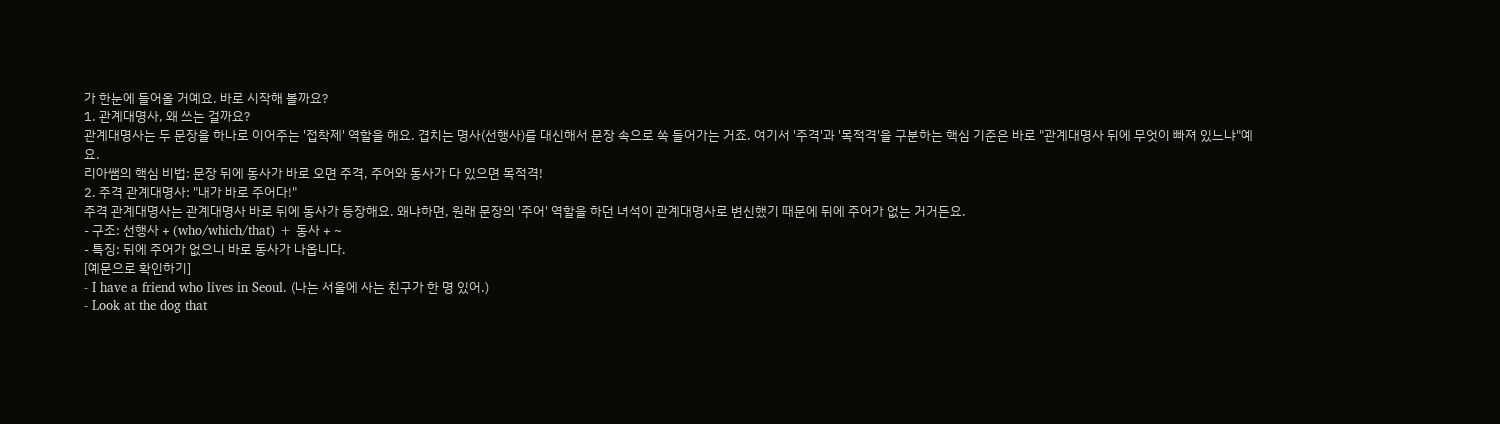가 한눈에 들어올 거예요. 바로 시작해 볼까요?
1. 관계대명사, 왜 쓰는 걸까요?
관계대명사는 두 문장을 하나로 이어주는 '접착제' 역할을 해요. 겹치는 명사(선행사)를 대신해서 문장 속으로 쏙 들어가는 거죠. 여기서 '주격'과 '목적격'을 구분하는 핵심 기준은 바로 "관계대명사 뒤에 무엇이 빠져 있느냐"예요.
리아쌤의 핵심 비법: 문장 뒤에 동사가 바로 오면 주격, 주어와 동사가 다 있으면 목적격!
2. 주격 관계대명사: "내가 바로 주어다!"
주격 관계대명사는 관계대명사 바로 뒤에 동사가 등장해요. 왜냐하면, 원래 문장의 '주어' 역할을 하던 녀석이 관계대명사로 변신했기 때문에 뒤에 주어가 없는 거거든요.
- 구조: 선행사 + (who/which/that) + 동사 + ~
- 특징: 뒤에 주어가 없으니 바로 동사가 나옵니다.
[예문으로 확인하기]
- I have a friend who lives in Seoul. (나는 서울에 사는 친구가 한 명 있어.)
- Look at the dog that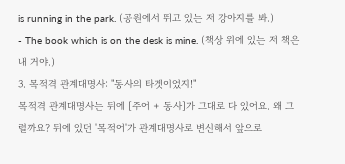is running in the park. (공원에서 뛰고 있는 저 강아지를 봐.)
- The book which is on the desk is mine. (책상 위에 있는 저 책은 내 거야.)
3. 목적격 관계대명사: "동사의 타겟이었지!"
목적격 관계대명사는 뒤에 [주어 + 동사]가 그대로 다 있어요. 왜 그럴까요? 뒤에 있던 '목적어'가 관계대명사로 변신해서 앞으로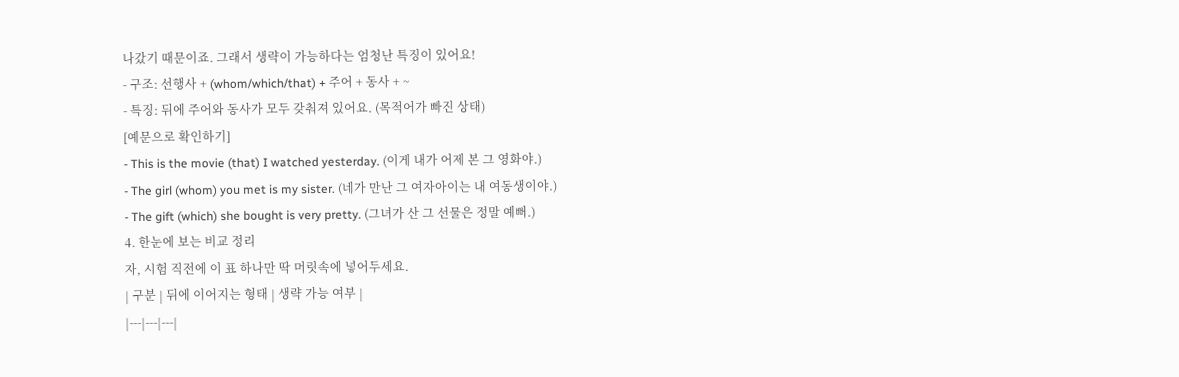나갔기 때문이죠. 그래서 생략이 가능하다는 엄청난 특징이 있어요!
- 구조: 선행사 + (whom/which/that) + 주어 + 동사 + ~
- 특징: 뒤에 주어와 동사가 모두 갖춰져 있어요. (목적어가 빠진 상태)
[예문으로 확인하기]
- This is the movie (that) I watched yesterday. (이게 내가 어제 본 그 영화야.)
- The girl (whom) you met is my sister. (네가 만난 그 여자아이는 내 여동생이야.)
- The gift (which) she bought is very pretty. (그녀가 산 그 선물은 정말 예뻐.)
4. 한눈에 보는 비교 정리
자, 시험 직전에 이 표 하나만 딱 머릿속에 넣어두세요.
| 구분 | 뒤에 이어지는 형태 | 생략 가능 여부 |
|---|---|---|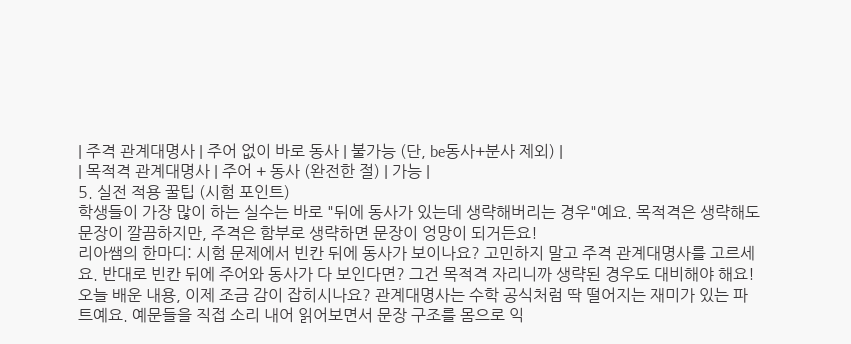| 주격 관계대명사 | 주어 없이 바로 동사 | 불가능 (단, be동사+분사 제외) |
| 목적격 관계대명사 | 주어 + 동사 (완전한 절) | 가능 |
5. 실전 적용 꿀팁 (시험 포인트)
학생들이 가장 많이 하는 실수는 바로 "뒤에 동사가 있는데 생략해버리는 경우"예요. 목적격은 생략해도 문장이 깔끔하지만, 주격은 함부로 생략하면 문장이 엉망이 되거든요!
리아쌤의 한마디: 시험 문제에서 빈칸 뒤에 동사가 보이나요? 고민하지 말고 주격 관계대명사를 고르세요. 반대로 빈칸 뒤에 주어와 동사가 다 보인다면? 그건 목적격 자리니까 생략된 경우도 대비해야 해요!
오늘 배운 내용, 이제 조금 감이 잡히시나요? 관계대명사는 수학 공식처럼 딱 떨어지는 재미가 있는 파트예요. 예문들을 직접 소리 내어 읽어보면서 문장 구조를 몸으로 익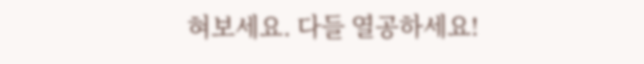혀보세요. 다들 열공하세요!